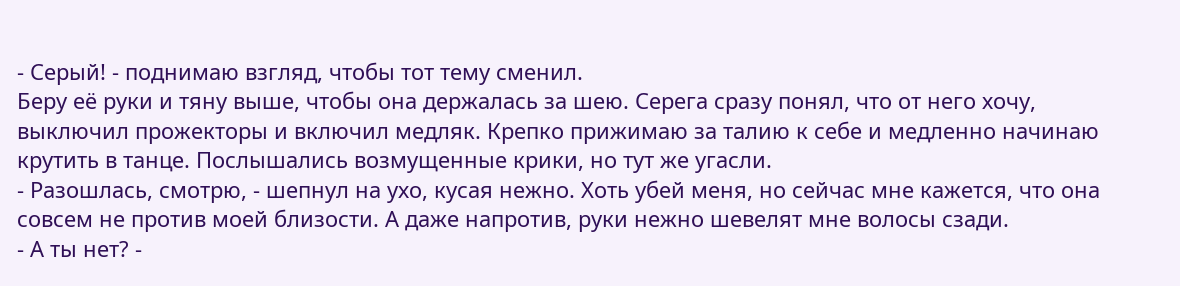- Серый! - поднимаю взгляд, чтобы тот тему сменил.
Беру её руки и тяну выше, чтобы она держалась за шею. Серега сразу понял, что от него хочу, выключил прожекторы и включил медляк. Крепко прижимаю за талию к себе и медленно начинаю крутить в танце. Послышались возмущенные крики, но тут же угасли.
- Разошлась, смотрю, - шепнул на ухо, кусая нежно. Хоть убей меня, но сейчас мне кажется, что она совсем не против моей близости. А даже напротив, руки нежно шевелят мне волосы сзади.
- А ты нет? -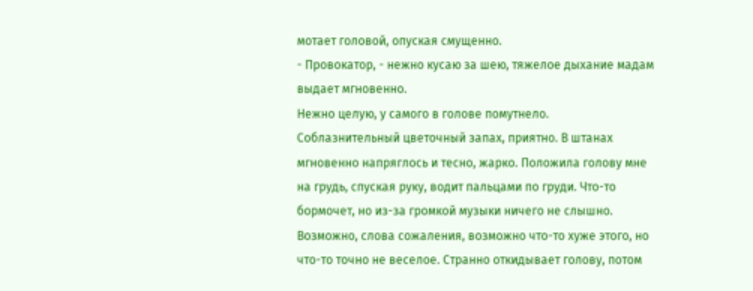мотает головой, опуская смущенно.
- Провокатор, - нежно кусаю за шею, тяжелое дыхание мадам выдает мгновенно.
Нежно целую, у самого в голове помутнело. Соблазнительный цветочный запах, приятно. В штанах мгновенно напряглось и тесно, жарко. Положила голову мне на грудь, спуская руку, водит пальцами по груди. Что-то бормочет, но из-за громкой музыки ничего не слышно. Возможно, слова сожаления, возможно что-то хуже этого, но что-то точно не веселое. Странно откидывает голову, потом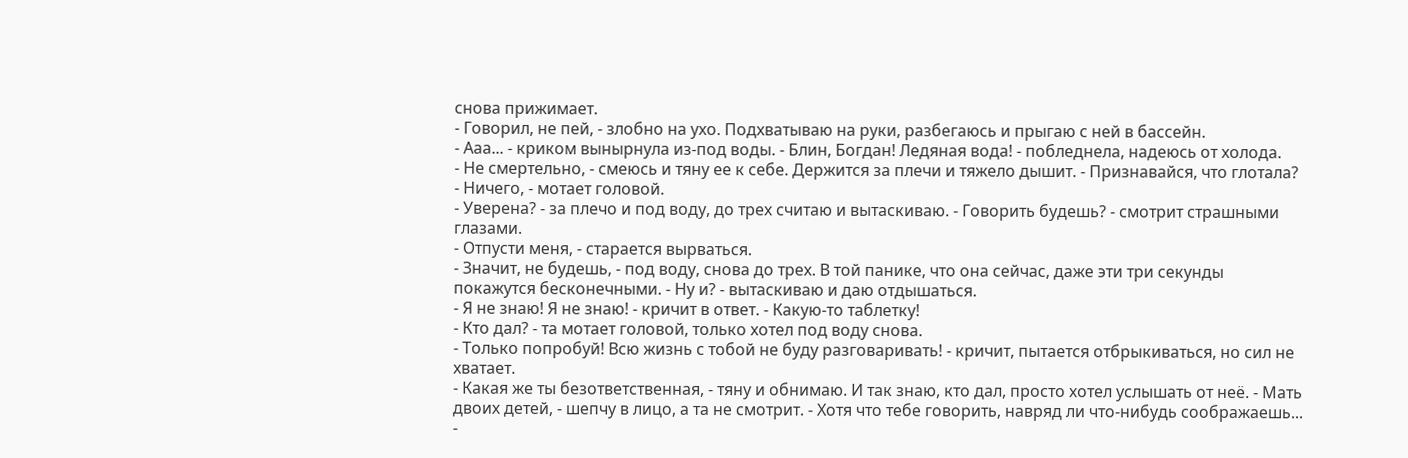снова прижимает.
- Говорил, не пей, - злобно на ухо. Подхватываю на руки, разбегаюсь и прыгаю с ней в бассейн.
- Ааа... - криком вынырнула из-под воды. - Блин, Богдан! Ледяная вода! - побледнела, надеюсь от холода.
- Не смертельно, - смеюсь и тяну ее к себе. Держится за плечи и тяжело дышит. - Признавайся, что глотала?
- Ничего, - мотает головой.
- Уверена? - за плечо и под воду, до трех считаю и вытаскиваю. - Говорить будешь? - смотрит страшными глазами.
- Отпусти меня, - старается вырваться.
- Значит, не будешь, - под воду, снова до трех. В той панике, что она сейчас, даже эти три секунды покажутся бесконечными. - Ну и? - вытаскиваю и даю отдышаться.
- Я не знаю! Я не знаю! - кричит в ответ. - Какую-то таблетку!
- Кто дал? - та мотает головой, только хотел под воду снова.
- Только попробуй! Всю жизнь с тобой не буду разговаривать! - кричит, пытается отбрыкиваться, но сил не хватает.
- Какая же ты безответственная, - тяну и обнимаю. И так знаю, кто дал, просто хотел услышать от неё. - Мать двоих детей, - шепчу в лицо, а та не смотрит. - Хотя что тебе говорить, навряд ли что-нибудь соображаешь...
-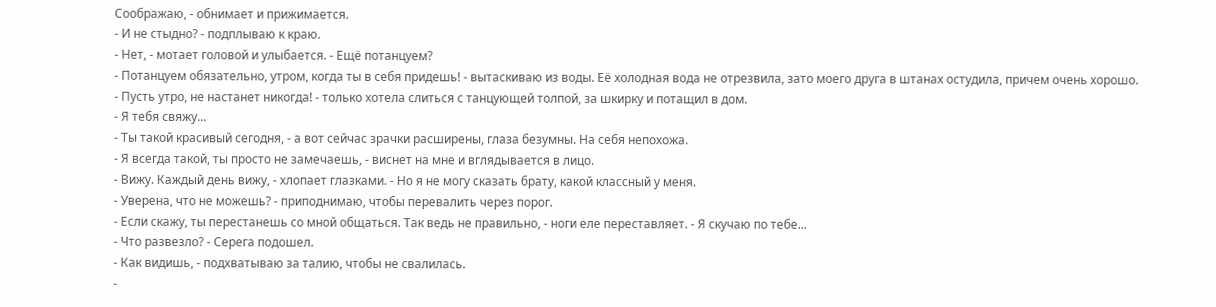Соображаю, - обнимает и прижимается.
- И не стыдно? - подплываю к краю.
- Нет, - мотает головой и улыбается. - Ещё потанцуем?
- Потанцуем обязательно, утром, когда ты в себя придешь! - вытаскиваю из воды. Её холодная вода не отрезвила, зато моего друга в штанах остудила, причем очень хорошо.
- Пусть утро, не настанет никогда! - только хотела слиться с танцующей толпой, за шкирку и потащил в дом.
- Я тебя свяжу...
- Ты такой красивый сегодня, - а вот сейчас зрачки расширены, глаза безумны. На себя непохожа.
- Я всегда такой, ты просто не замечаешь, - виснет на мне и вглядывается в лицо.
- Вижу. Каждый день вижу, - хлопает глазками. - Но я не могу сказать брату, какой классный у меня.
- Уверена, что не можешь? - приподнимаю, чтобы перевалить через порог.
- Если скажу, ты перестанешь со мной общаться. Так ведь не правильно, - ноги еле переставляет. - Я скучаю по тебе...
- Что развезло? - Серега подошел.
- Как видишь, - подхватываю за талию, чтобы не свалилась.
-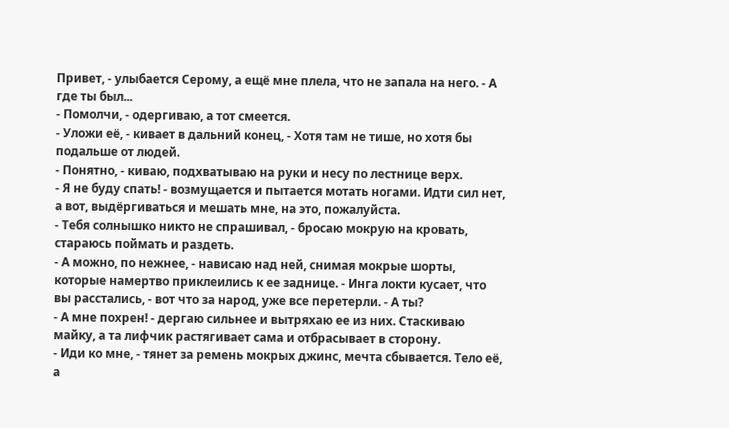Привет, - улыбается Серому, а ещё мне плела, что не запала на него. - А где ты был...
- Помолчи, - одергиваю, а тот смеется.
- Уложи её, - кивает в дальний конец, - Хотя там не тише, но хотя бы подальше от людей.
- Понятно, - киваю, подхватываю на руки и несу по лестнице верх.
- Я не буду спать! - возмущается и пытается мотать ногами. Идти сил нет, а вот, выдёргиваться и мешать мне, на это, пожалуйста.
- Тебя солнышко никто не спрашивал, - бросаю мокрую на кровать, стараюсь поймать и раздеть.
- А можно, по нежнее, - нависаю над ней, снимая мокрые шорты, которые намертво приклеились к ее заднице. - Инга локти кусает, что вы расстались, - вот что за народ, уже все перетерли. - А ты?
- А мне похрен! - дергаю сильнее и вытряхаю ее из них. Стаскиваю майку, а та лифчик растягивает сама и отбрасывает в сторону.
- Иди ко мне, - тянет за ремень мокрых джинс, мечта сбывается. Тело её, а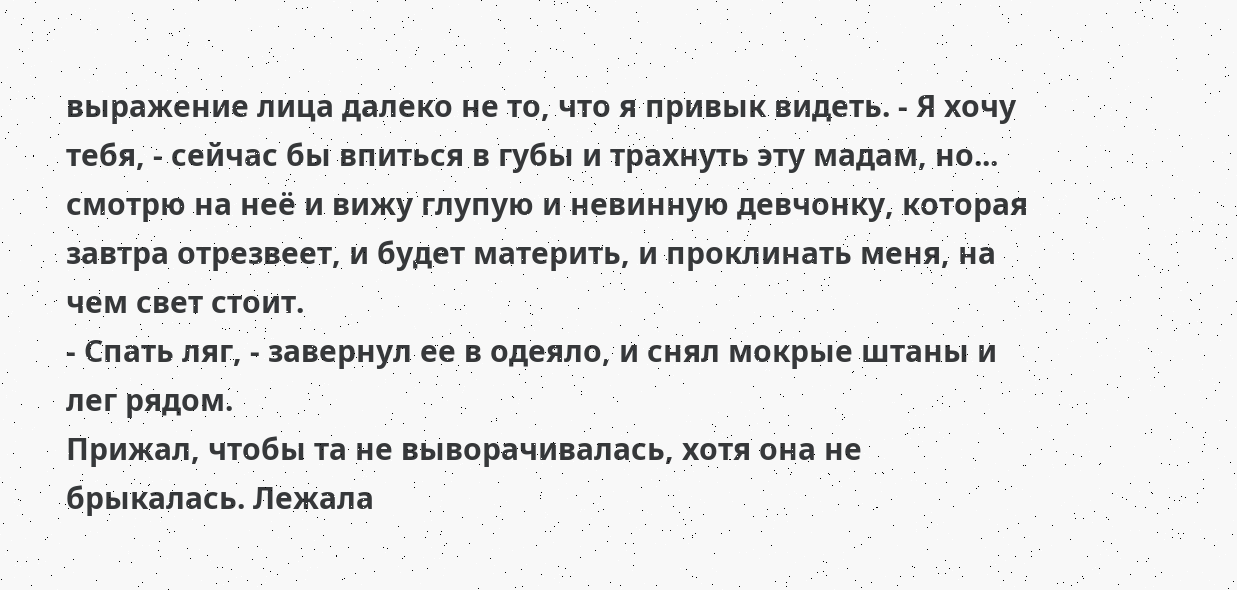выражение лица далеко не то, что я привык видеть. - Я хочу тебя, - сейчас бы впиться в губы и трахнуть эту мадам, но... смотрю на неё и вижу глупую и невинную девчонку, которая завтра отрезвеет, и будет материть, и проклинать меня, на чем свет стоит.
- Спать ляг, - завернул ее в одеяло, и снял мокрые штаны и лег рядом.
Прижал, чтобы та не выворачивалась, хотя она не брыкалась. Лежала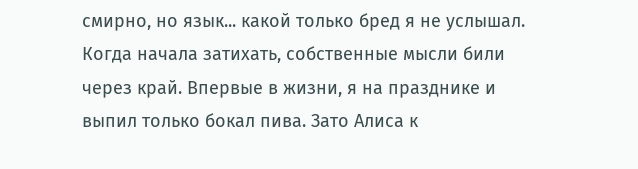смирно, но язык... какой только бред я не услышал. Когда начала затихать, собственные мысли били через край. Впервые в жизни, я на празднике и выпил только бокал пива. Зато Алиса к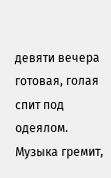девяти вечера готовая, голая спит под одеялом. Музыка гремит,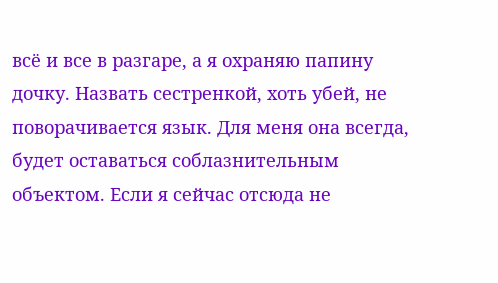всё и все в разгаре, а я охраняю папину дочку. Назвать сестренкой, хоть убей, не поворачивается язык. Для меня она всегда, будет оставаться соблазнительным объектом. Если я сейчас отсюда не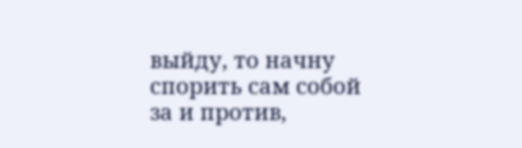выйду, то начну спорить сам собой за и против,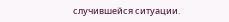случившейся ситуации.